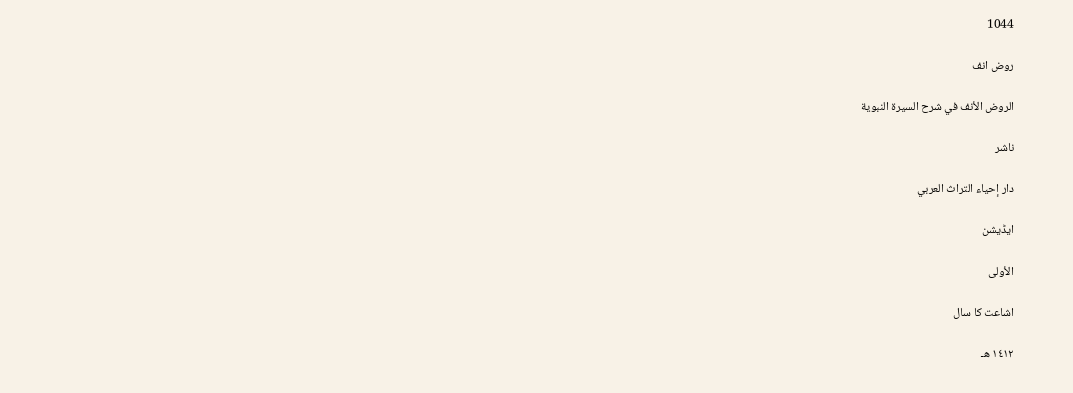1044

روض انف

الروض الأنف في شرح السيرة النبوية

ناشر

دار إحياء التراث العربي

ایڈیشن

الأولى

اشاعت کا سال

١٤١٢ هـ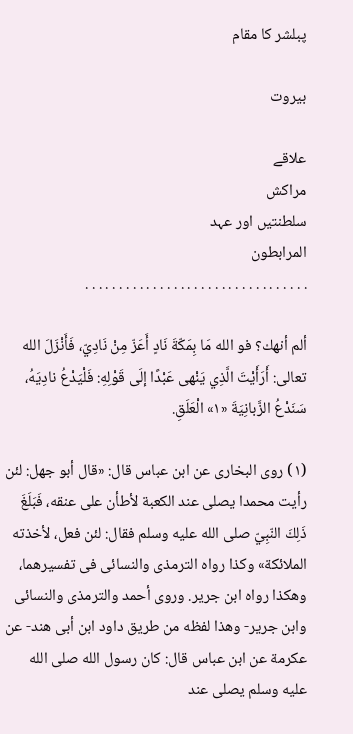پبلشر کا مقام

بيروت

علاقے
مراکش
سلطنتیں اور عہد
المرابطون
. . . . . . . . . . . . . . . . . . . . . . . . . . . . . . . . .

ألم أنهك؟ فو الله مَا بِمَكّةَ نَادٍ أَعَزّ مِنْ نَادِيّ، فَأَنْزَلَ الله تعالى: أَرَأَيْتَ الَّذِي يَنْهى عَبْدًا إلَى قَوْلِهِ: فَلْيَدْعُ نادِيَهُ، سَنَدْعُ الزَّبانِيَةَ «١» الْعَلَقِ.

(١) روى البخارى عن ابن عباس قال: «قال أبو جهل: لئن رأيت محمدا يصلى عند الكعبة لأطأن على عنقه، فَبَلَغَ ذَلِكَ النّبِيّ صلى الله عليه وسلم فقال: لئن فعل، لأخذته الملائكة» وكذا رواه الترمذى والنسائى فى تفسيرهما، وهكذا رواه ابن جرير. وروى أحمد والترمذى والنسائى وابن جرير- وهذا لفظه من طريق داود ابن أبى هند- عن عكرمة عن ابن عباس قال: كان رسول الله صلى الله عليه وسلم يصلى عند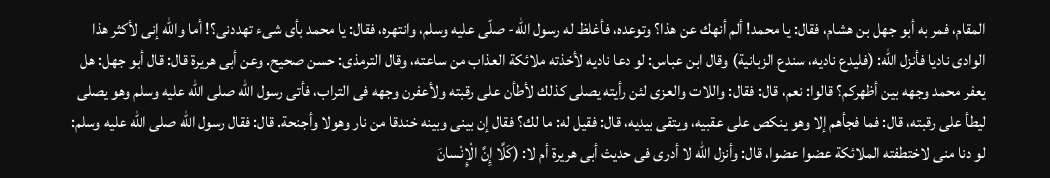المقام، فمر به أبو جهل بن هشام، فقال: يا محمد! ألم أنهك عن هذا؟ وتوعده، فأغلظ له رسول الله- صلّى عليه وسلم، وانتهره، فقال: يا محمد بأى شىء تهددنى؟! أما والله إنى لأكثر هذا الوادى ناديا فأنزل الله: (فليدع ناديه، سندع الزبانية) وقال ابن عباس: لو دعا ناديه لأخذته ملائكة العذاب من ساعته، وقال الترمذى: حسن صحيح. وعن أبى هريرة قال: قال أبو جهل: هل يعفر محمد وجهه بين أظهركم؟ قالوا: نعم، قال: فقال: واللات والعزى لئن رأيته يصلى كذلك لأطأن على رقبته ولأعفرن وجهه فى التراب، فأتى رسول الله صلى الله عليه وسلم وهو يصلى ليطأ على رقبته، قال: فما فجأهم إلا وهو ينكص على عقبيه، ويتقى بيديه، قال: فقيل له: ما لك؟ فقال إن بينى وبينه خندقا من نار وهولا وأجنحة. قال: فقال رسول الله صلى الله عليه وسلم: لو دنا منى لاختطفته الملائكة عضوا عضوا، قال: وأنزل الله لا أدرى فى حديث أبى هريرة أم لا: (كَلَّا إِنَّ الْإِنْسانَ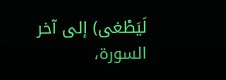لَيَطْغى) إلى آخر السورة،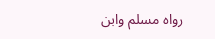رواه مسلم وابن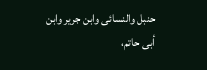حنبل والنسائى وابن جرير وابن أبى حاتم،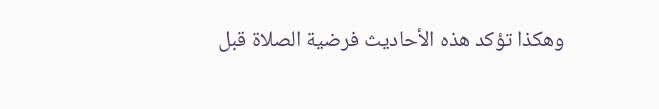وهكذا تؤكد هذه الأحاديث فرضية الصلاة قبل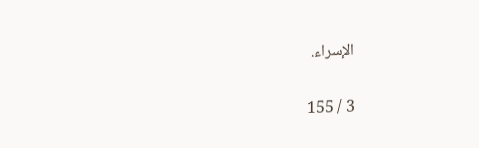الإسراء.

3 / 155